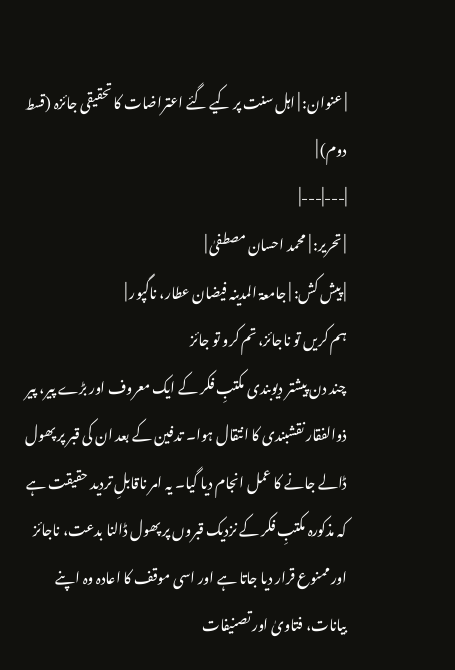| عنوان: | اہل سنت پر کیے گئے اعتراضات کا تحقیقی جائزہ (قسط دوم) |
|---|---|
| تحریر: | محمد احسان مصطفیٰ |
| پیش کش: | جامعۃ المدینہ فیضان عطار، ناگپور |
ہم کریں تو ناجائز، تم کرو تو جائز
چند دن پیشتر دیوبندی مکتبِ فکر کے ایک معروف اور بڑے پیر، پیر ذوالفقار نقشبندی کا انتقال ہوا۔ تدفین کے بعد ان کی قبر پر پھول ڈالے جانے کا عمل انجام دیا گیا۔ یہ امر ناقابلِ تردید حقیقت ہے کہ مذکورہ مکتبِ فکر کے نزدیک قبروں پر پھول ڈالنا بدعت، ناجائز اور ممنوع قرار دیا جاتا ہے اور اسی موقف کا اعادہ وہ اپنے بیانات، فتاویٰ اور تصنیفات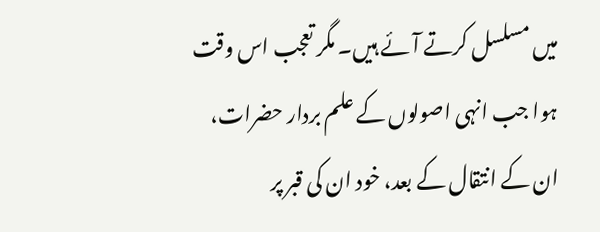میں مسلسل کرتے آئے ہیں۔ مگر تعجب اس وقت ہوا جب انہی اصولوں کے علم بردار حضرات، ان کے انتقال کے بعد، خود ان کی قبر پر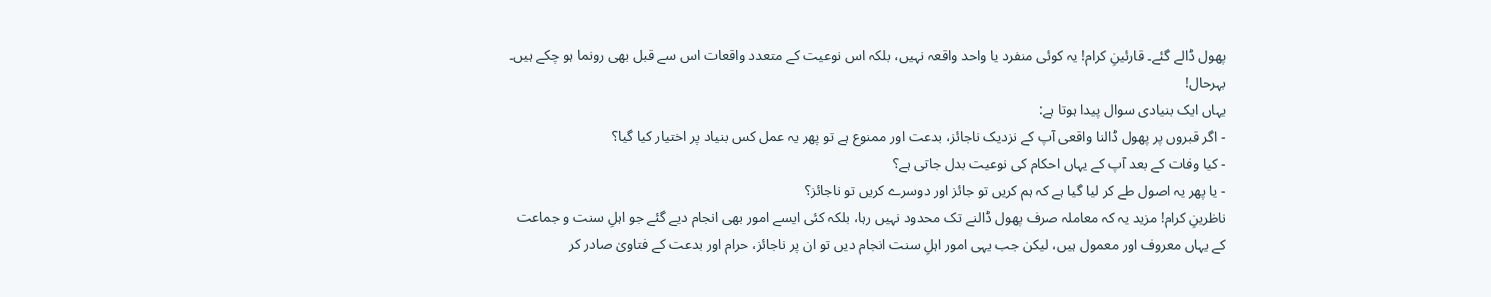پھول ڈالے گئے۔ قارئینِ کرام! یہ کوئی منفرد یا واحد واقعہ نہیں، بلکہ اس نوعیت کے متعدد واقعات اس سے قبل بھی رونما ہو چکے ہیں۔ بہرحال!
یہاں ایک بنیادی سوال پیدا ہوتا ہے:
- اگر قبروں پر پھول ڈالنا واقعی آپ کے نزدیک ناجائز، بدعت اور ممنوع ہے تو پھر یہ عمل کس بنیاد پر اختیار کیا گیا؟
- کیا وفات کے بعد آپ کے یہاں احکام کی نوعیت بدل جاتی ہے؟
- یا پھر یہ اصول طے کر لیا گیا ہے کہ ہم کریں تو جائز اور دوسرے کریں تو ناجائز؟
ناظرینِ کرام! مزید یہ کہ معاملہ صرف پھول ڈالنے تک محدود نہیں رہا، بلکہ کئی ایسے امور بھی انجام دیے گئے جو اہلِ سنت و جماعت کے یہاں معروف اور معمول ہیں، لیکن جب یہی امور اہلِ سنت انجام دیں تو ان پر ناجائز، حرام اور بدعت کے فتاویٰ صادر کر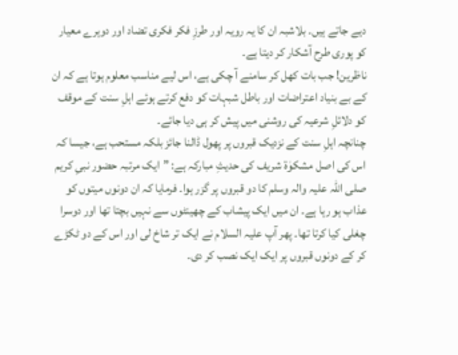دیے جاتے ہیں۔ بلاشبہ ان کا یہ رویہ اور طرزِ فکر فکری تضاد اور دوہرے معیار کو پوری طرح آشکار کر دیتا ہے۔
ناظرین! جب بات کھل کر سامنے آ چکی ہے، اس لیے مناسب معلوم ہوتا ہے کہ ان کے بے بنیاد اعتراضات اور باطل شبہات کو دفع کرتے ہوئے اہلِ سنت کے موقف کو دلائلِ شرعیہ کی روشنی میں پیش کر ہی دیا جائے۔
چنانچہ اہلِ سنت کے نزدیک قبروں پر پھول ڈالنا جائز بلکہ مستحب ہے، جیسا کہ اس کی اصل مشکوٰۃ شریف کی حدیثِ مبارکہ ہے: ”ایک مرتبہ حضور نبیِ کریم صلی اللہ علیہ والہ وسلم کا دو قبروں پر گزر ہوا۔ فرمایا کہ ان دونوں میتوں کو عذاب ہو رہا ہے۔ ان میں ایک پیشاب کے چھینٹوں سے نہیں بچتا تھا اور دوسرا چغلی کیا کرتا تھا۔ پھر آپ علیہ السلام نے ایک تر شاخ لی اور اس کے دو ٹکڑے کر کے دونوں قبروں پر ایک ایک نصب کر دی۔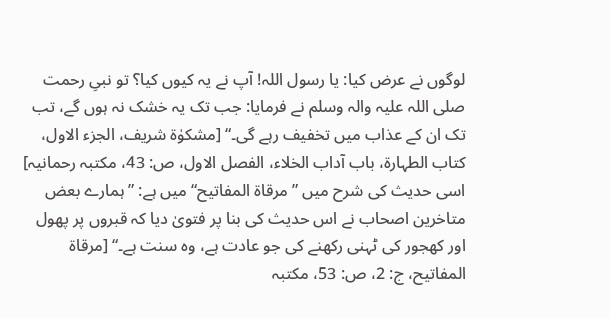لوگوں نے عرض کیا: یا رسول اللہ! آپ نے یہ کیوں کیا؟ تو نبیِ رحمت صلی اللہ علیہ والہ وسلم نے فرمایا: جب تک یہ خشک نہ ہوں گے، تب تک ان کے عذاب میں تخفیف رہے گی۔“ [مشکوٰۃ شریف، الجزء الاول، کتاب الطہارۃ، باب آداب الخلاء، الفصل الاول، ص: 43، مکتبہ رحمانیہ]
اسی حدیث کی شرح میں ”مرقاۃ المفاتیح“ میں ہے: ”ہمارے بعض متاخرین اصحاب نے اس حدیث کی بنا پر فتویٰ دیا کہ قبروں پر پھول اور کھجور کی ٹہنی رکھنے کی جو عادت ہے، وہ سنت ہے۔“ [مرقاۃ المفاتیح، ج: 2، ص: 53، مکتبہ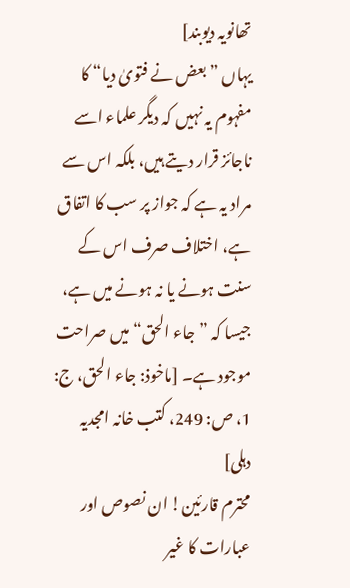تھانویہ دیوبند]
یہاں ”بعض نے فتویٰ دیا“ کا مفہوم یہ نہیں کہ دیگر علماء اسے ناجائز قرار دیتے ہیں، بلکہ اس سے مراد یہ ہے کہ جواز پر سب کا اتفاق ہے، اختلاف صرف اس کے سنت ہونے یا نہ ہونے میں ہے، جیسا کہ ”جاء الحق“ میں صراحت موجود ہے۔ [ماخوذ: جاء الحق، ج: 1، ص: 249، کتب خانہ امجدیہ دہلی]
محترم قارئین! ان نصوص اور عبارات کا غیر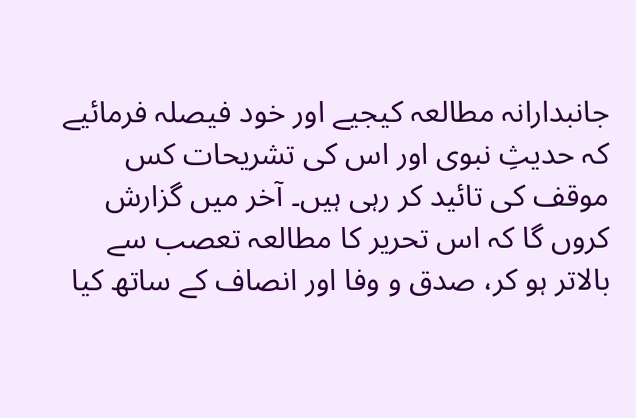جانبدارانہ مطالعہ کیجیے اور خود فیصلہ فرمائیے کہ حدیثِ نبوی اور اس کی تشریحات کس موقف کی تائید کر رہی ہیں۔ آخر میں گزارش کروں گا کہ اس تحریر کا مطالعہ تعصب سے بالاتر ہو کر، صدق و وفا اور انصاف کے ساتھ کیا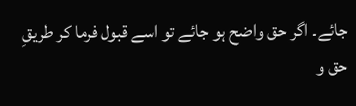جائے۔ اگر حق واضح ہو جائے تو اسے قبول فرما کر طریقِ حق و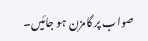صواب پر گامزن ہو جائیں۔